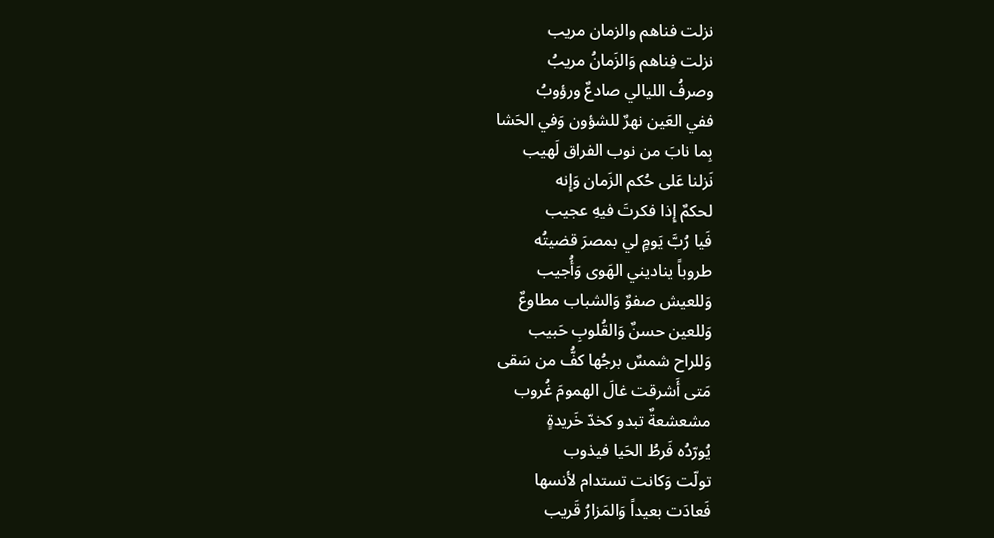نزلت فناهم والزمان مريب
نزلت فِناهم وَالزَمانُ مريبُ
وصرفُ الليالي صادعٌ ورؤوبُ
ففي العَين نهرٌ للشؤون وَفي الحَشا
بِما نابَ من نوب الفراق لَهيب
نَزلنا عَلى حُكم الزَمان وَإِنه
لحكمٌ إِذا فكرتَ فيهِ عجيب
فَيا رُبَّ يَومٍ لي بمصرَ قضيتُه
طروباً يناديني الهَوى وَأُجيب
وَللعيش صفوٌ وَالشباب مطاوعٌ
وَللعين حسنٌ وَالقُلوبِ حَبيب
وَللراح شمسٌ برجُها كفُّ من سَقى
مَتى أَشرقت غالَ الهمومَ غُروب
مشعشعةٌ تبدو كخدّ خَريدةٍ
يُورّدُه فَرطُ الحَيا فيذوب
تولّت وَكانت تستدام لأنسها
فَعادَت بعيداً وَالمَزارُ قَريب